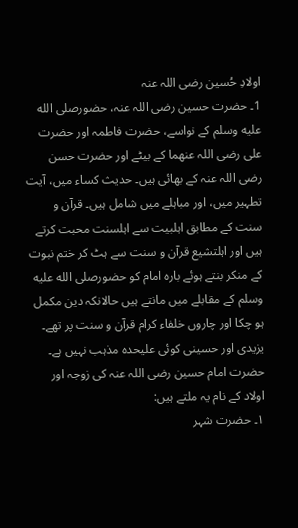اولادِ حُسین رضی اللہ عنہ
1۔ حضرت حسین رضی اللہ عنہ، حضورصلى الله عليه وسلم کے نواسے، حضرت فاطمہ اور حضرت علی رضی اللہ عنھما کے بیٹے اور حضرت حسن رضی اللہ عنہ کے بھائی ہیں۔ حدیث کساء میں، آیت تطہیر میں، اور مباہلے میں شامل ہیں۔ قرآن و سنت کے مطابق اہلبیت سے اہلسنت محبت کرتے ہیں اور اہلتشیع قرآن و سنت سے ہٹ کر ختم نبوت کے منکر بنتے ہوئے بارہ امام کو حضورصلى الله عليه وسلم کے مقابلے میں مانتے ہیں حالانکہ دین مکمل ہو چکا اور چاروں خلفاء کرام قرآن و سنت پر تھے۔ یزیدی اور حسینی کوئی علیحدہ مذہب نہیں ہے۔ حضرت امام حسین رضی اللہ عنہ کی زوجہ اور اولاد کے نام یہ ملتے ہیں:
۱۔ حضرت شہر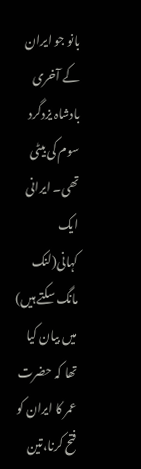بانو جو ایران کے آخری بادشاہ یزدگرد سوم کی بیٹی تھی۔ ایرانی ایک کہانی(لنک مانگ سکتے ہیں) میں بیان کیا تھا کہ حضرت عمر کا ایران کو فتح کرنا،تین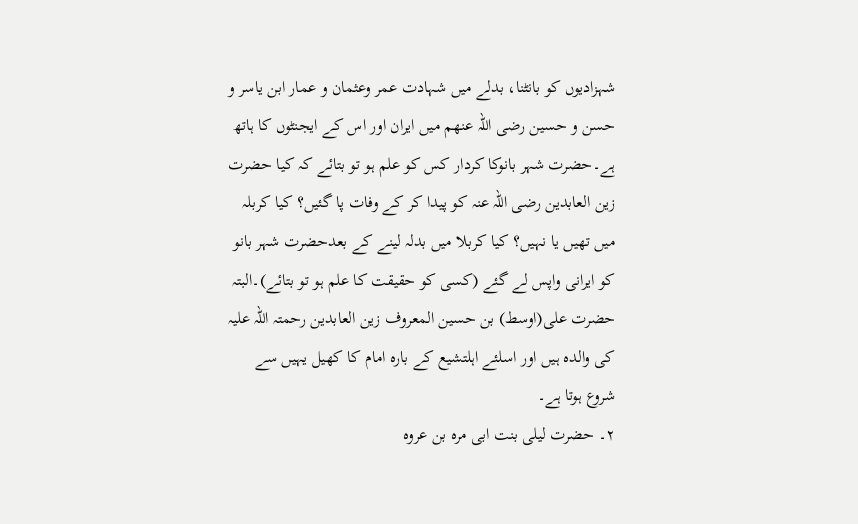شہزادیوں کو بانٹنا، بدلے میں شہادت عمر وعثمان و عمار ابن یاسر و حسن و حسین رضی اللہ عنھم میں ایران اور اس کے ایجنٹوں کا ہاتھ ہے۔حضرت شہر بانوکا کردار کس کو علم ہو تو بتائے کہ کیا حضرت زین العابدین رضی اللہ عنہ کو پیدا کر کے وفات پا گئیں؟ کیا کربلہ میں تھیں یا نہیں؟ کیا کربلا میں بدلہ لینے کے بعدحضرت شہر بانو کو ایرانی واپس لے گئے (کسی کو حقیقت کا علم ہو تو بتائے)۔البتہ حضرت علی(اوسط) بن حسین المعروف زین العابدین رحمتہ اللہ علیہ کی والدہ ہیں اور اسلئے اہلتشیع کے بارہ امام کا کھیل یہیں سے شروع ہوتا ہے۔
۲۔ حضرت لیلی بنت ابی مرہ بن عروہ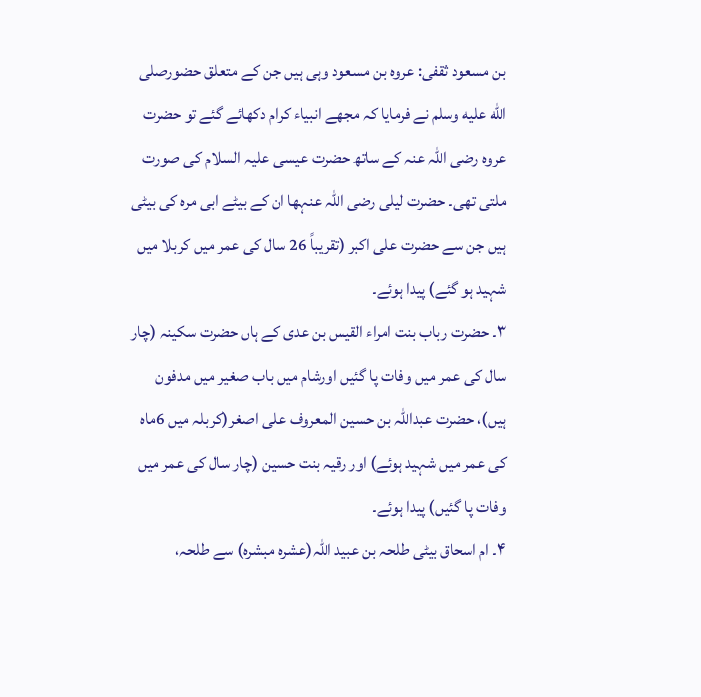بن مسعود ثقفی: عروہ بن مسعود وہی ہیں جن کے متعلق حضورصلى الله عليه وسلم نے فرمایا کہ مجھے انبیاء کرام دکھائے گئے تو حضرت عروہ رضی اللہ عنہ کے ساتھ حضرت عیسی علیہ السلام کی صورت ملتی تھی۔ حضرت لیلی رضی اللہ عنہھا ان کے بیٹے ابی مرہ کی بیٹی ہیں جن سے حضرت علی اکبر (تقریباً 26 سال کی عمر میں کربلا میں شہید ہو گئے) پیدا ہوئے۔
۳۔ حضرت رباب بنت امراء القیس بن عدی کے ہاں حضرت سکینہ (چار سال کی عمر میں وفات پا گئیں اورشام میں باب صغیر میں مدفون ہیں)، حضرت عبداللہ بن حسین المعروف علی اصغر(کربلہ میں 6ماہ کی عمر میں شہید ہوئے) اور رقیہ بنت حسین (چار سال کی عمر میں وفات پا گئیں) پیدا ہوئے۔
۴۔ ام اسحاق بیٹی طلحہ بن عبید اللہ(عشرہ مبشرہ) سے طلحہ،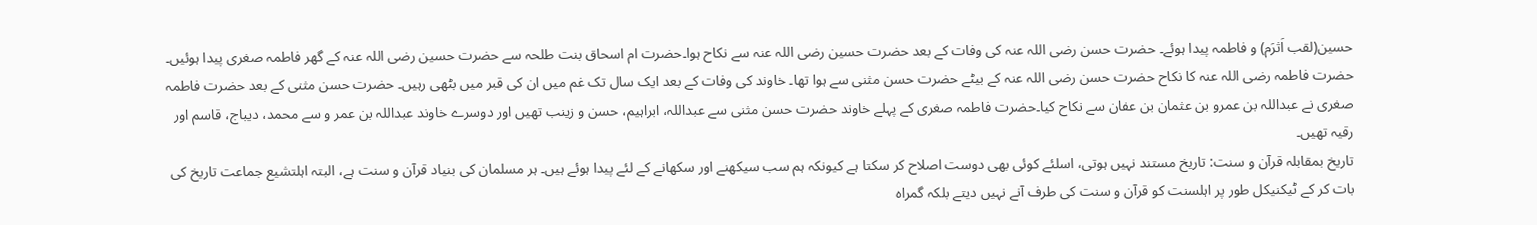حسین(لقب اَثرَم) و فاطمہ پیدا ہوئے۔ حضرت حسن رضی اللہ عنہ کی وفات کے بعد حضرت حسین رضی اللہ عنہ سے نکاح ہوا۔حضرت ام اسحاق بنت طلحہ سے حضرت حسین رضی اللہ عنہ کے گھر فاطمہ صغری پیدا ہوئیں۔ حضرت فاطمہ رضی اللہ عنہ کا نکاح حضرت حسن رضی اللہ عنہ کے بیٹے حضرت حسن مثنی سے ہوا تھا۔ خاوند کی وفات کے بعد ایک سال تک غم میں ان کی قبر میں بٹھی رہیں۔ حضرت حسن مثنی کے بعد حضرت فاطمہ صغری نے عبداللہ بن عمرو بن عثمان بن عفان سے نکاح کیا۔حضرت فاطمہ صغری کے پہلے خاوند حضرت حسن مثنی سے عبداللہ، ابراہیم، حسن و زینب تھیں اور دوسرے خاوند عبداللہ بن عمر و سے محمد، دیباج، قاسم اور رقیہ تھیں۔
تاریخ بمقابلہ قرآن و سنت: تاریخ مستند نہیں ہوتی، اسلئے کوئی بھی دوست اصلاح کر سکتا ہے کیونکہ ہم سب سیکھنے اور سکھانے کے لئے پیدا ہوئے ہیں۔ ہر مسلمان کی بنیاد قرآن و سنت ہے، البتہ اہلتشیع جماعت تاریخ کی بات کر کے ٹیکنیکل طور پر اہلسنت کو قرآن و سنت کی طرف آنے نہیں دیتے بلکہ گمراہ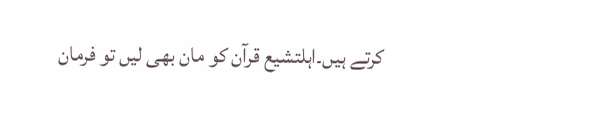کرتے ہیں۔اہلتشیع قرآن کو مان بھی لیں تو فرمان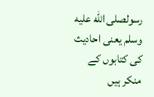رسولصلى الله عليه وسلم یعنی احادیث کی کتابوں کے منکر ہیں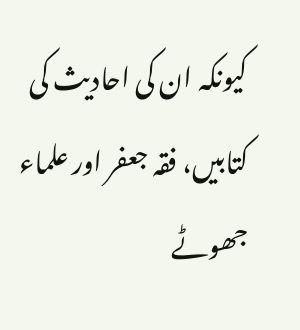کیونکہ ان کی احادیث کی کتابیں، فقہ جعفر اور علماء جھوٹے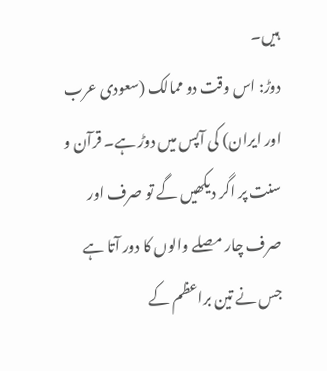ہیں۔
دوڑ: اس وقت دو ممالک (سعودی عرب اور ایران) کی آپس میں دوڑ ہے۔ قرآن و سنت پر اگر دیکھیں گے تو صرف اور صرف چار مصلے والوں کا دور آتا ہے جس نے تین براعظم کے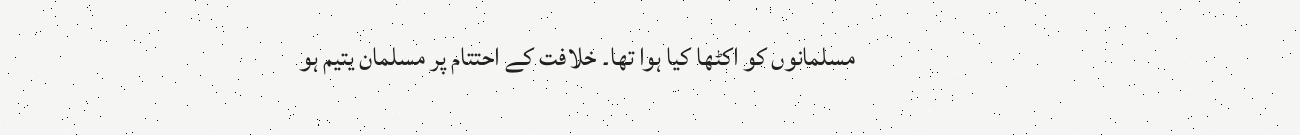مسلمانوں کو اکٹھا کیا ہوا تھا۔ خلافت کے احتتام پر مسلمان یتیم ہو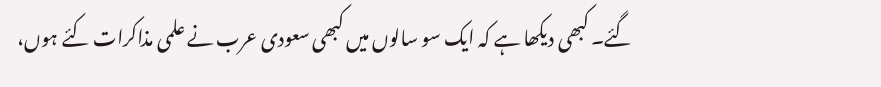گئے۔ کبھی دیکھا ہے کہ ایک سو سالوں میں کبھی سعودی عرب نے علمی مذاکرات کئے ہوں،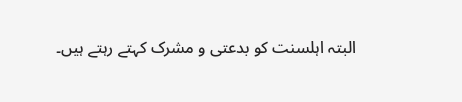البتہ اہلسنت کو بدعتی و مشرک کہتے رہتے ہیں۔